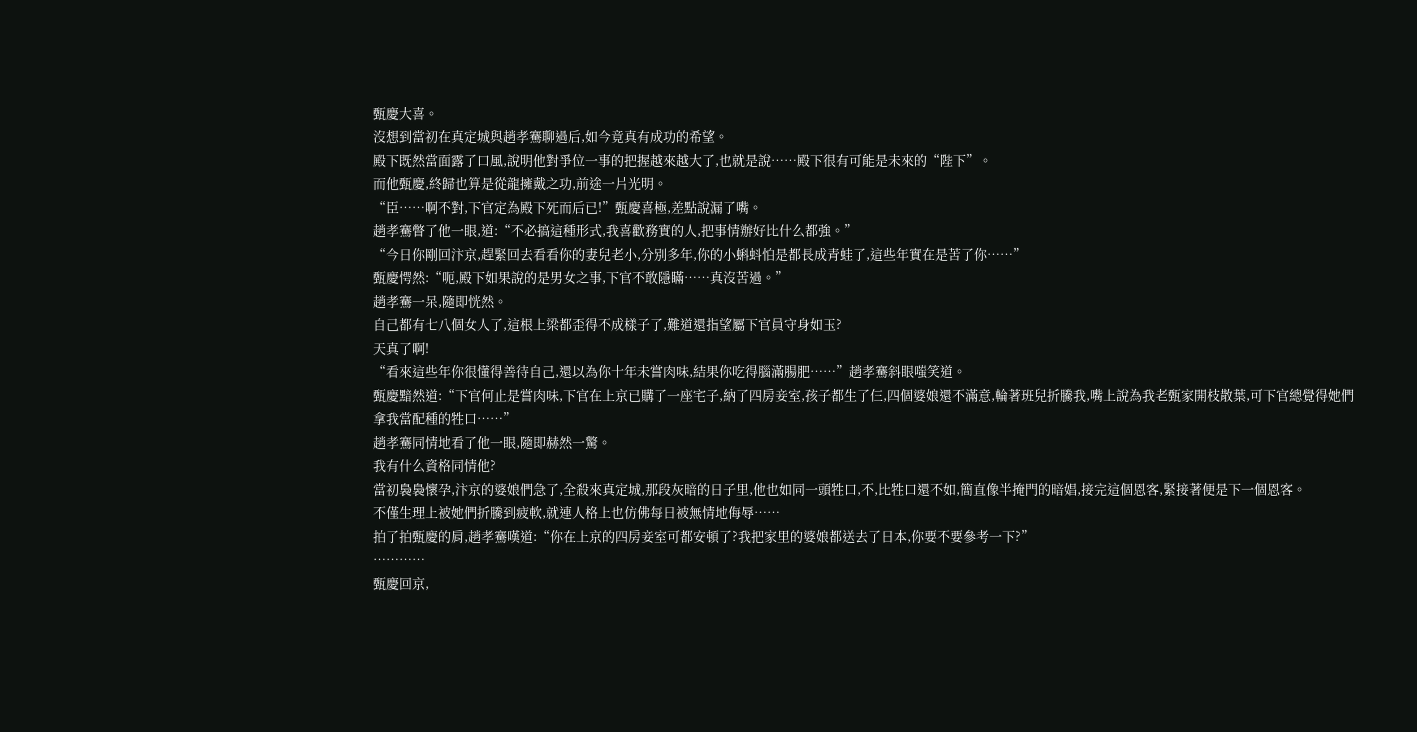甄慶大喜。
沒想到當初在真定城與趙孝騫聊過后,如今竟真有成功的希望。
殿下既然當面露了口風,說明他對爭位一事的把握越來越大了,也就是說……殿下很有可能是未來的“陛下”。
而他甄慶,終歸也算是從龍擁戴之功,前途一片光明。
“臣……啊不對,下官定為殿下死而后已!”甄慶喜極,差點說漏了嘴。
趙孝騫瞥了他一眼,道:“不必搞這種形式,我喜歡務實的人,把事情辦好比什么都強。”
“今日你剛回汴京,趕緊回去看看你的妻兒老小,分別多年,你的小蝌蚪怕是都長成青蛙了,這些年實在是苦了你……”
甄慶愕然:“呃,殿下如果說的是男女之事,下官不敢隱瞞……真沒苦過。”
趙孝騫一呆,隨即恍然。
自己都有七八個女人了,這根上梁都歪得不成樣子了,難道還指望屬下官員守身如玉?
天真了啊!
“看來這些年你很懂得善待自己,還以為你十年未嘗肉味,結果你吃得腦滿腸肥……”趙孝騫斜眼嗤笑道。
甄慶黯然道:“下官何止是嘗肉味,下官在上京已購了一座宅子,納了四房妾室,孩子都生了仨,四個婆娘還不滿意,輪著班兒折騰我,嘴上說為我老甄家開枝散葉,可下官總覺得她們拿我當配種的牲口……”
趙孝騫同情地看了他一眼,隨即赫然一驚。
我有什么資格同情他?
當初裊裊懷孕,汴京的婆娘們急了,全殺來真定城,那段灰暗的日子里,他也如同一頭牲口,不,比牲口還不如,簡直像半掩門的暗娼,接完這個恩客,緊接著便是下一個恩客。
不僅生理上被她們折騰到疲軟,就連人格上也仿佛每日被無情地侮辱……
拍了拍甄慶的肩,趙孝騫嘆道:“你在上京的四房妾室可都安頓了?我把家里的婆娘都送去了日本,你要不要參考一下?”
…………
甄慶回京,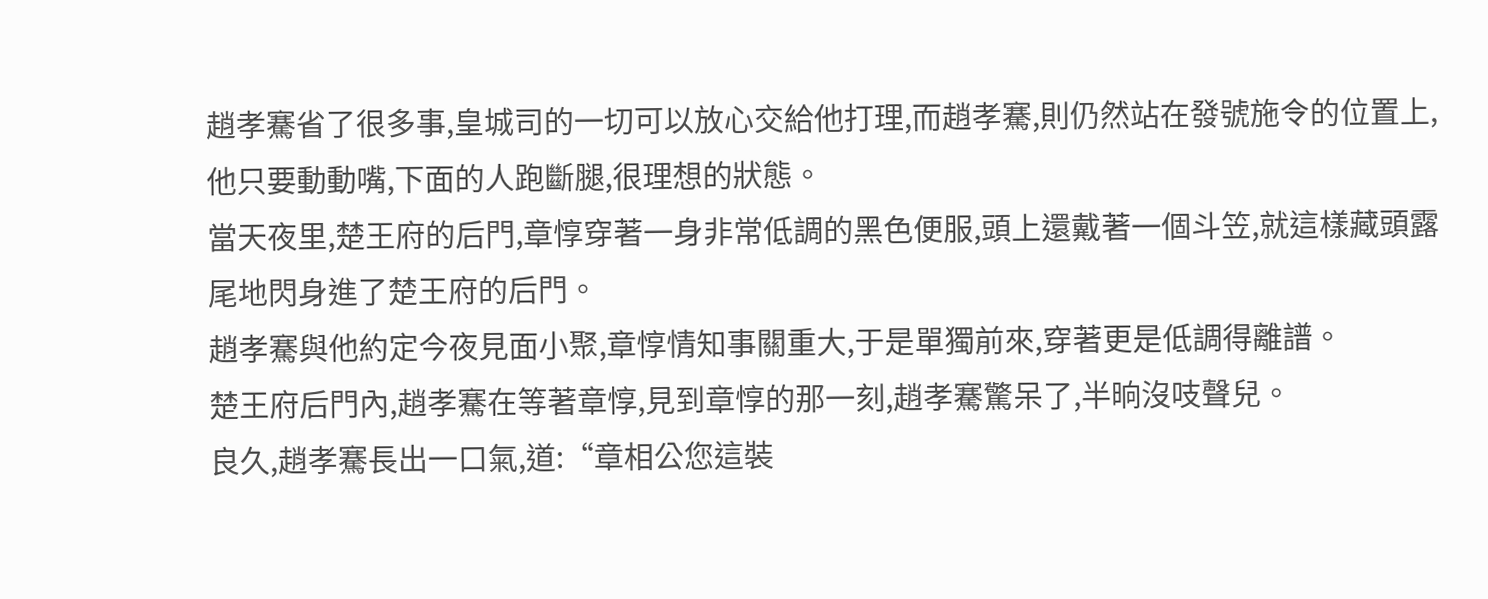趙孝騫省了很多事,皇城司的一切可以放心交給他打理,而趙孝騫,則仍然站在發號施令的位置上,他只要動動嘴,下面的人跑斷腿,很理想的狀態。
當天夜里,楚王府的后門,章惇穿著一身非常低調的黑色便服,頭上還戴著一個斗笠,就這樣藏頭露尾地閃身進了楚王府的后門。
趙孝騫與他約定今夜見面小聚,章惇情知事關重大,于是單獨前來,穿著更是低調得離譜。
楚王府后門內,趙孝騫在等著章惇,見到章惇的那一刻,趙孝騫驚呆了,半晌沒吱聲兒。
良久,趙孝騫長出一口氣,道:“章相公您這裝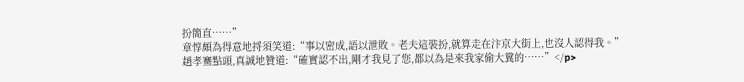扮簡直……”
章惇頗為得意地捋須笑道:“事以密成,語以泄敗。老夫這裝扮,就算走在汴京大街上,也沒人認得我。”
趙孝騫點頭,真誠地贊道:“確實認不出,剛才我見了您,都以為是來我家偷大糞的……”</p>